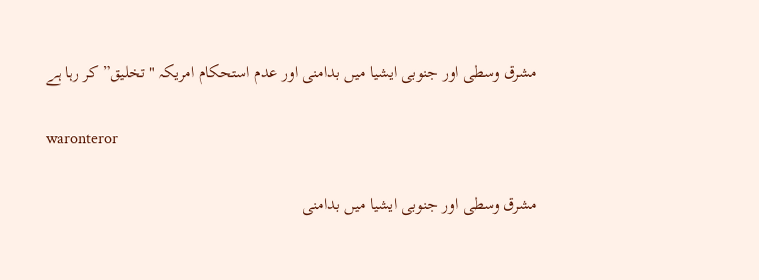مشرق وسطی اور جنوبی ایشیا میں بدامنی اور عدم استحکام امریکہ "تخلیق” کر رہا ہے

waronteror

مشرق وسطی اور جنوبی ایشیا میں بدامنی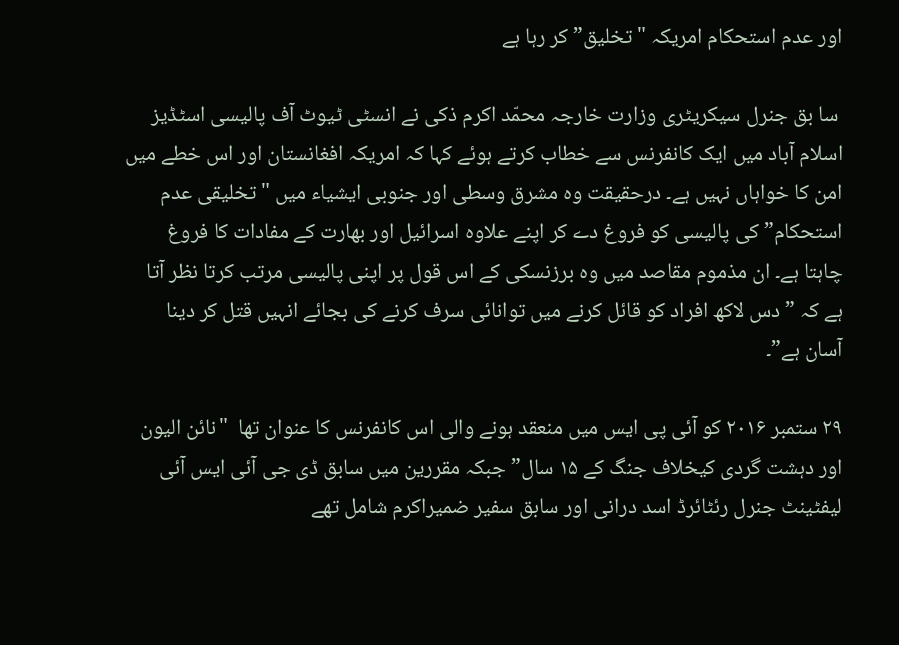اور عدم استحکام امریکہ "تخلیق” کر رہا ہے

 سا بق جنرل سیکریٹری وزارت خارجہ محمّد اکرم ذکی نے انسٹی ٹیوٹ آف پالیسی اسٹڈیز اسلام آباد میں ایک کانفرنس سے خطاب کرتے ہوئے کہا کہ امریکہ افغانستان اور اس خطے میں امن کا خواہاں نہیں ہے۔ درحقیقت وہ مشرق وسطی اور جنوبی ایشیاء میں "تخلیقی عدم استحکام” کی پالیسی کو فروغ دے کر اپنے علاوہ اسرائیل اور بھارت کے مفادات کا فروغ چاہتا ہے۔ ان مذموم مقاصد میں وہ برزنسکی کے اس قول پر اپنی پالیسی مرتب کرتا نظر آتا ہے کہ ” دس لاکھ افراد کو قائل کرنے میں توانائی سرف کرنے کی بجائے انہیں قتل کر دینا آسان ہے”۔

۲۹ ستمبر ۲۰۱۶ کو آئی پی ایس میں منعقد ہونے والی اس کانفرنس کا عنوان تھا  "نائن الیون اور دہشت گردی کیخلاف جنگ کے ۱۵ سال” جبکہ مقررین میں سابق ڈی جی آئی ایس آئی لیفٹینٹ جنرل رئٹائرڈ اسد درانی اور سابق سفیر ضمیراکرم شامل تھے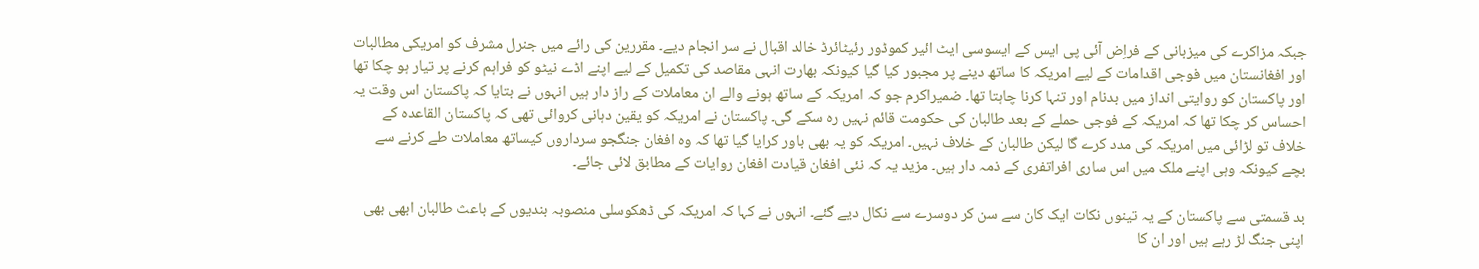جبکہ مزاکرے کی میزبانی کے فراِض آئی پی ایس کے ایسوسی ایٹ ائیر کموڈور رئیٹائرڈ خالد اقبال نے سر انجام دیے۔ مقررین کی رائے میں جنرل مشرف کو امریکی مطالبات اور افغانستان میں فوجی اقدامات کے لیے امریکہ کا ساتھ دینے پر مجبور کیا گیا کیونکہ بھارت انہی مقاصد کی تکمیل کے لیے اپنے اڈے نیٹو کو فراہم کرنے پر تیار ہو چکا تھا اور پاکستان کو روایتی انداز میں بدنام اور تنہا کرنا چاہتا تھا۔ ضمیراکرم جو کہ امریکہ کے ساتھ ہونے والے ان معاملات کے راز دار ہیں انہوں نے بتایا کہ پاکستان اس وقت یہ احساس کر چکا تھا کہ امریکہ کے فوجی حملے کے بعد طالبان کی حکومت قائم نہیں رہ سکے گی۔ پاکستان نے امریکہ کو یقین دہانی کروائی تھی کہ پاکستان القاعدہ کے خلاف تو لڑائی میں امریکہ کی مدد کرے گا لیکن طالبان کے خلاف نہیں۔ امریکہ کو یہ بھی باور کرایا گیا تھا کہ وہ افغان جنگجو سرداروں کیساتھ معاملات طے کرنے سے بچے کیونکہ وہی اپنے ملک میں اس ساری افراتفری کے ذمہ دار ہیں۔ مزید یہ کہ نئی افغان قیادت افغان روایات کے مطابق لائی جائے۔

بد قسمتی سے پاکستان کے یہ تینوں نکات ایک کان سے سن کر دوسرے سے نکال دیے گئے۔ انہوں نے کہا کہ امریکہ کی ڈھکوسلی منصوبہ بندیوں کے باعث طالبان ابھی بھی اپنی جنگ لڑ رہے ہیں اور ان کا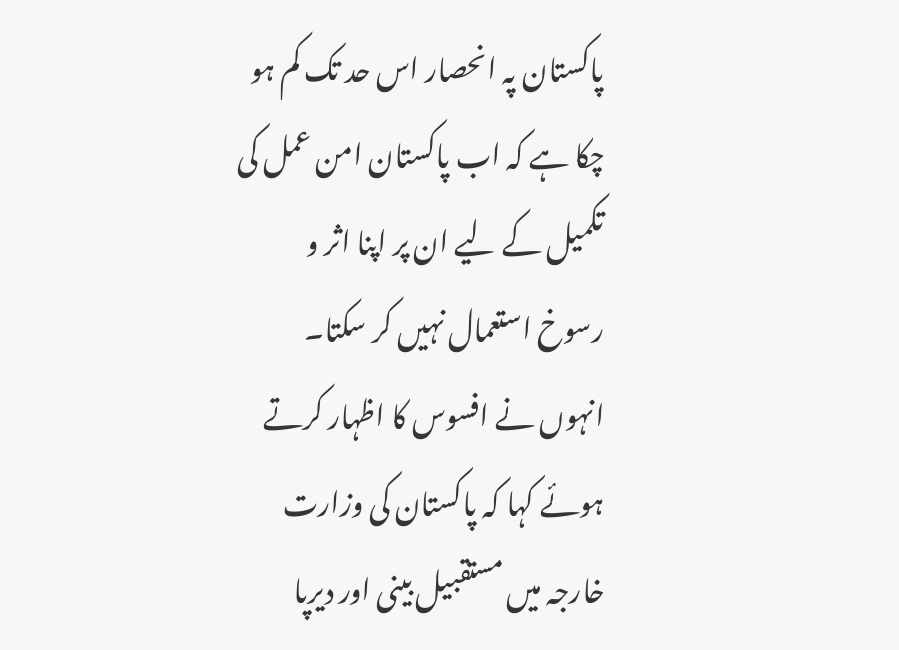پاکستان پہ انحصار اس حد تک کم ہو چکا ہے کہ اب پاکستان امن عمل کی تکمیل کے لیے ان پر اپنا اثر و رسوخ استعمال نہیں کر سکتا۔ انہوں نے افسوس کا اظہار کرتے ہوئے کہا کہ پاکستان کی وزارت خارجہ میں مستقبیل بینی اور دیرپا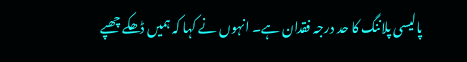پالیسی پلاننگ کا حد درجہ فقدان ہے۔ انہوں نے کہا کہ ہمیں ڈھکے چھپے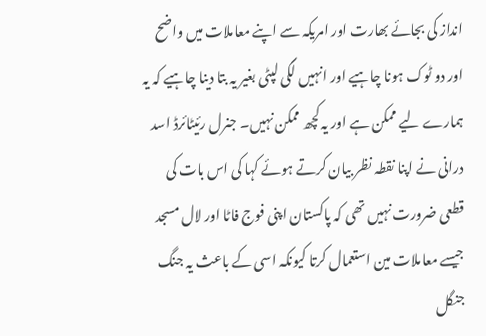انداز کی بجائے بھارت اور امریکہ سے اپنے معاملات میں واضح اور دو ٹوک ہونا چاہیے اور انہیں لگی لپٹی بغیر یہ بتا دینا چاہیے کہ یہ ہمارے لیے ممکن ہے اور یہ کچھ ممکن نہیں۔ جنرل رئیٹائرڈ اسد درانی نے اپنا نقطہ نظر بیان کرتے ہوئے کہا کی اس بات کی قطعی ضرورت نہیں تھی کہ پاکستان اپنی فوج فاٹا اور لال مسجد جیسے معاملات مین استعمال کرتا کیونکہ اسی کے باعث یہ جنگ جنگل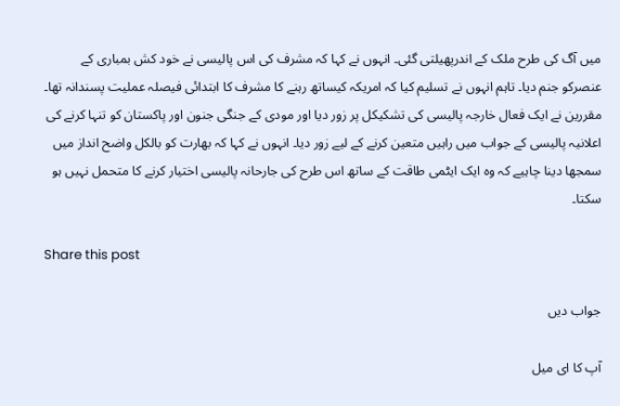میں آگ کی طرح ملک کے اندرپھیلتی گئی۔ انہوں نے کہا کہ مشرف کی اس پالیسی نے خود کش بمباری کے عنصرکو جنم دیا۔ تاہم انہوں نے تسلیم کیا کہ امریکہ کیساتھ رہنے کا مشرف کا ابتدائی فیصلہ عملیت پسندانہ تھا۔ مقررین نے ایک فعال خارجہ پالیسی کی تشکیکل پر زور دیا اور مودی کے جنگی جنون اور پاکستان کو تنہا کرنے کی اعلانیہ پالیسی کے جواب میں راہیں متعین کرنے کے لیے زور دیا۔ انہوں نے کہا کہ بھارت کو بالکل واضح انداز میں سمجھا دینا چاہیے کہ وہ ایک ایٹمی طاقت کے ساتھ اس طرح کی جارحانہ پالیسی اختیار کرنے کا متحمل نہیں ہو سکتا۔

Share this post

جواب دیں

آپ کا ای میل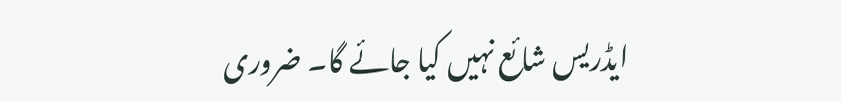ایڈریس شائع نہیں کیا جائے گا۔ ضروری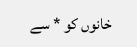خانوں کو * سے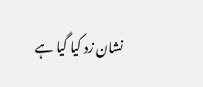نشان زد کیا گیا ہے